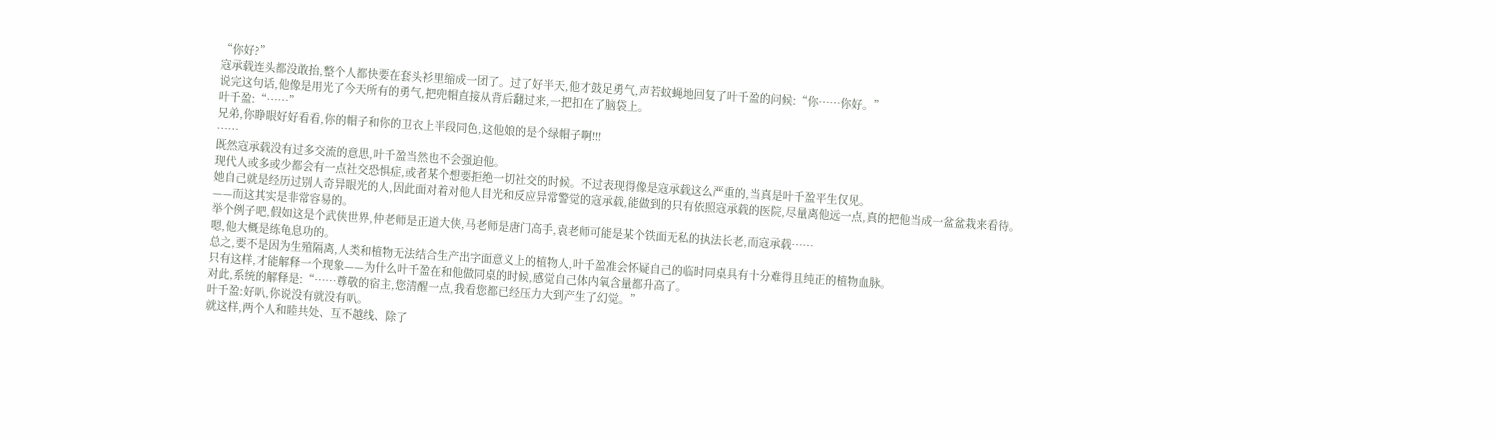“你好?”
寇承载连头都没敢抬,整个人都快要在套头衫里缩成一团了。过了好半天,他才鼓足勇气,声若蚊蝇地回复了叶千盈的问候:“你……你好。”
说完这句话,他像是用光了今天所有的勇气,把兜帽直接从背后翻过来,一把扣在了脑袋上。
叶千盈:“……”
兄弟,你睁眼好好看看,你的帽子和你的卫衣上半段同色,这他娘的是个绿帽子啊!!!
……
既然寇承载没有过多交流的意思,叶千盈当然也不会强迫他。
现代人或多或少都会有一点社交恐惧症,或者某个想要拒绝一切社交的时候。不过表现得像是寇承载这么严重的,当真是叶千盈平生仅见。
她自己就是经历过别人奇异眼光的人,因此面对着对他人目光和反应异常警觉的寇承载,能做到的只有依照寇承载的医院,尽量离他远一点,真的把他当成一盆盆栽来看待。
——而这其实是非常容易的。
举个例子吧,假如这是个武侠世界,仲老师是正道大侠,马老师是唐门高手,袁老师可能是某个铁面无私的执法长老,而寇承载……
嗯,他大概是练龟息功的。
总之,要不是因为生殖隔离,人类和植物无法结合生产出字面意义上的植物人,叶千盈准会怀疑自己的临时同桌具有十分难得且纯正的植物血脉。
只有这样,才能解释一个现象——为什么叶千盈在和他做同桌的时候,感觉自己体内氧含量都升高了。
对此,系统的解释是:“……尊敬的宿主,您清醒一点,我看您都已经压力大到产生了幻觉。”
叶千盈:好叭,你说没有就没有叭。
就这样,两个人和睦共处、互不越线、除了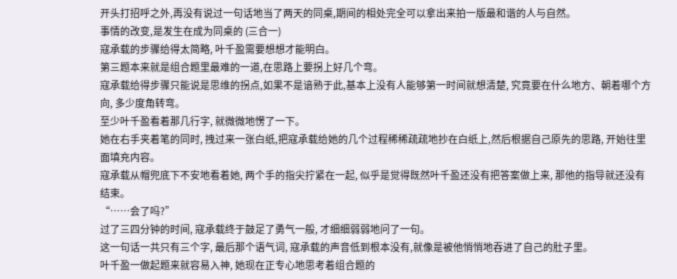开头打招呼之外,再没有说过一句话地当了两天的同桌,期间的相处完全可以拿出来拍一版最和谐的人与自然。
事情的改变,是发生在成为同桌的 (三合一)
寇承载的步骤给得太简略, 叶千盈需要想想才能明白。
第三题本来就是组合题里最难的一道,在思路上要拐上好几个弯。
寇承载给得步骤只能说是思维的拐点,如果不是谙熟于此,基本上没有人能够第一时间就想清楚, 究竟要在什么地方、朝着哪个方向, 多少度角转弯。
至少叶千盈看着那几行字, 就微微地愣了一下。
她在右手夹着笔的同时, 拽过来一张白纸,把寇承载给她的几个过程稀稀疏疏地抄在白纸上,然后根据自己原先的思路, 开始往里面填充内容。
寇承载从帽兜底下不安地看着她, 两个手的指尖拧紧在一起, 似乎是觉得既然叶千盈还没有把答案做上来, 那他的指导就还没有结束。
“……会了吗?”
过了三四分钟的时间, 寇承载终于鼓足了勇气一般, 才细细弱弱地问了一句。
这一句话一共只有三个字, 最后那个语气词, 寇承载的声音低到根本没有,就像是被他悄悄地吞进了自己的肚子里。
叶千盈一做起题来就容易入神, 她现在正专心地思考着组合题的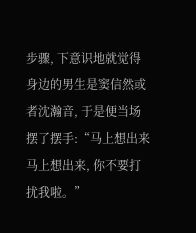步骤, 下意识地就觉得身边的男生是窦信然或者沈瀚音, 于是便当场摆了摆手:“马上想出来马上想出来, 你不要打扰我啦。”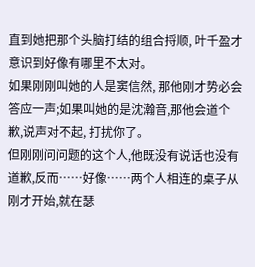直到她把那个头脑打结的组合捋顺, 叶千盈才意识到好像有哪里不太对。
如果刚刚叫她的人是窦信然, 那他刚才势必会答应一声;如果叫她的是沈瀚音,那他会道个歉,说声对不起, 打扰你了。
但刚刚问问题的这个人,他既没有说话也没有道歉,反而……好像……两个人相连的桌子从刚才开始,就在瑟